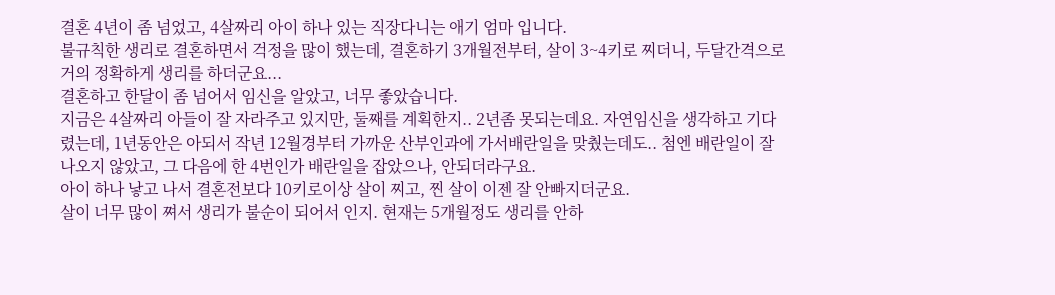결혼 4년이 좀 넘었고, 4살짜리 아이 하나 있는 직장다니는 애기 엄마 입니다.
불규칙한 생리로 결혼하면서 걱정을 많이 했는데, 결혼하기 3개월전부터, 살이 3~4키로 찌더니, 두달간격으로 거의 정확하게 생리를 하더군요...
결혼하고 한달이 좀 넘어서 임신을 알았고, 너무 좋았습니다.
지금은 4살짜리 아들이 잘 자라주고 있지만, 둘째를 계획한지.. 2년좀 못되는데요. 자연임신을 생각하고 기다렸는데, 1년동안은 아되서 작년 12월경부터 가까운 산부인과에 가서배란일을 맞췄는데도.. 첨엔 배란일이 잘 나오지 않았고, 그 다음에 한 4번인가 배란일을 잡았으나, 안되더라구요.
아이 하나 낳고 나서 결혼전보다 10키로이상 살이 찌고, 찐 살이 이젠 잘 안빠지더군요.
살이 너무 많이 쪄서 생리가 불순이 되어서 인지. 현재는 5개월정도 생리를 안하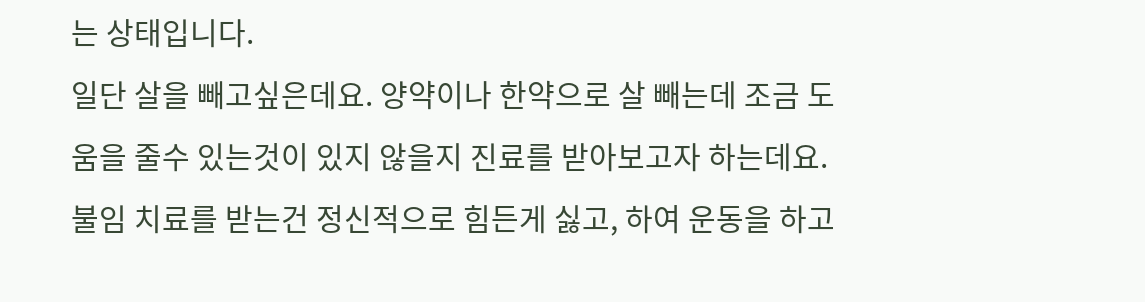는 상태입니다.
일단 살을 빼고싶은데요. 양약이나 한약으로 살 빼는데 조금 도움을 줄수 있는것이 있지 않을지 진료를 받아보고자 하는데요.
불임 치료를 받는건 정신적으로 힘든게 싫고, 하여 운동을 하고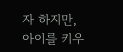자 하지만, 아이를 키우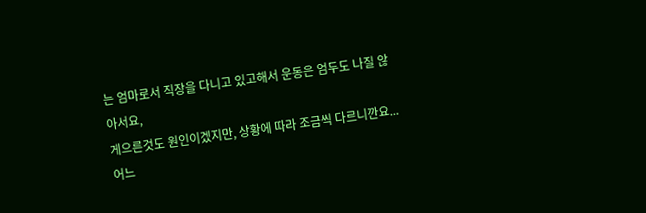는 엄마로서 직장을 다니고 있고해서 운동은 엄두도 나질 않아서요,
게으른것도 원인이겠지만, 상황에 따라 조금씩 다르니깐요...
어느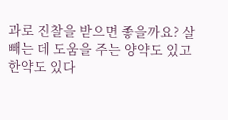과로 진찰을 받으면 좋을까요? 살 빼는 데 도움을 주는 양약도 있고 한약도 있다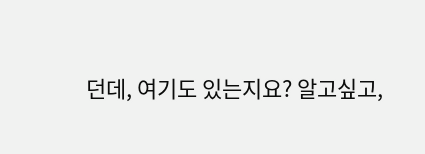던데, 여기도 있는지요? 알고싶고,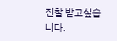진찰 받고싶습니다.